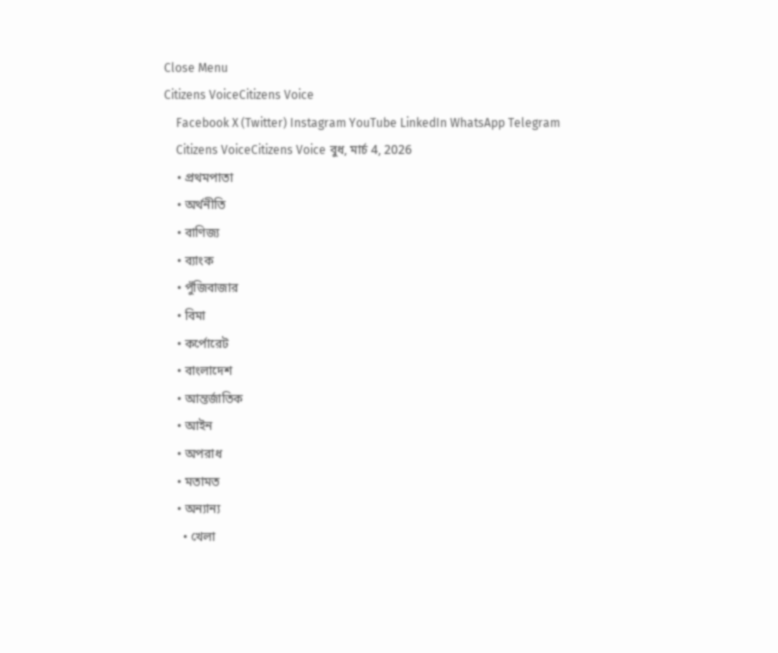Close Menu
Citizens VoiceCitizens Voice
    Facebook X (Twitter) Instagram YouTube LinkedIn WhatsApp Telegram
    Citizens VoiceCitizens Voice বুধ, মার্চ 4, 2026
    • প্রথমপাতা
    • অর্থনীতি
    • বাণিজ্য
    • ব্যাংক
    • পুঁজিবাজার
    • বিমা
    • কর্পোরেট
    • বাংলাদেশ
    • আন্তর্জাতিক
    • আইন
    • অপরাধ
    • মতামত
    • অন্যান্য
      • খেলা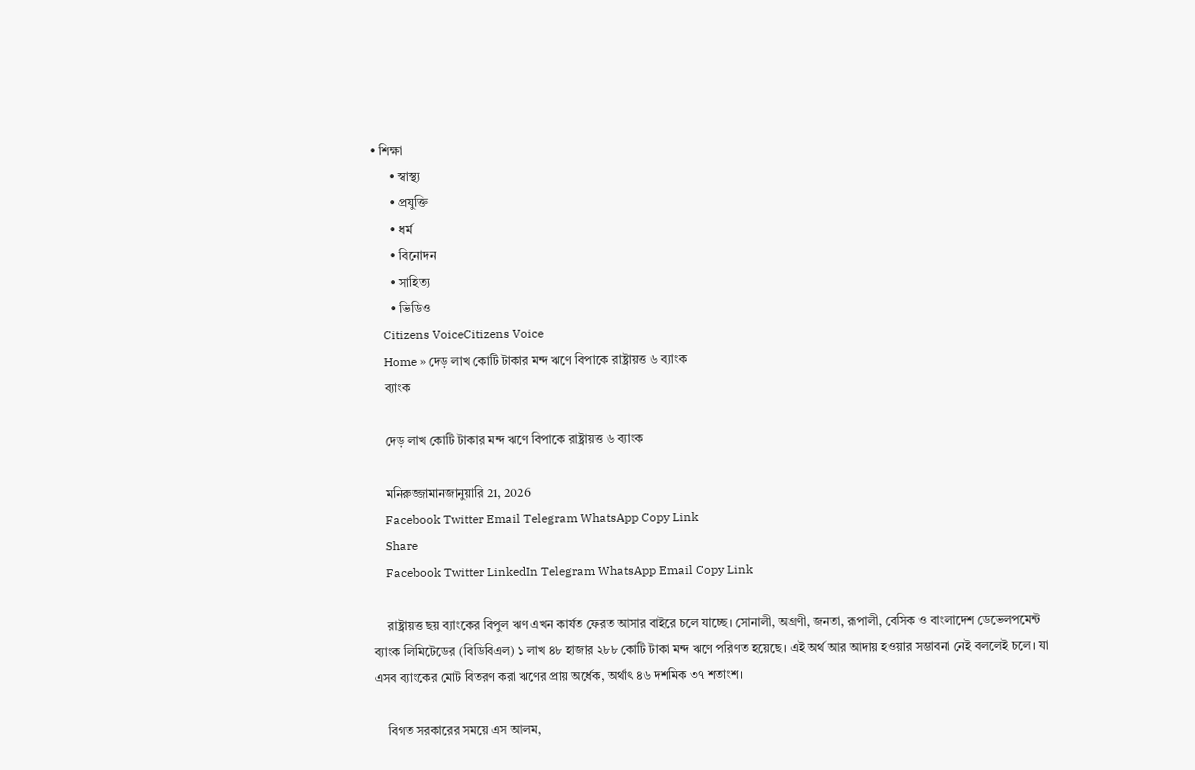• শিক্ষা
      • স্বাস্থ্য
      • প্রযুক্তি
      • ধর্ম
      • বিনোদন
      • সাহিত্য
      • ভিডিও
    Citizens VoiceCitizens Voice
    Home » দেড় লাখ কোটি টাকার মন্দ ঋণে বিপাকে রাষ্ট্রায়ত্ত ৬ ব্যাংক
    ব্যাংক

    দেড় লাখ কোটি টাকার মন্দ ঋণে বিপাকে রাষ্ট্রায়ত্ত ৬ ব্যাংক

    মনিরুজ্জামানজানুয়ারি 21, 2026
    Facebook Twitter Email Telegram WhatsApp Copy Link
    Share
    Facebook Twitter LinkedIn Telegram WhatsApp Email Copy Link

    রাষ্ট্রায়ত্ত ছয় ব্যাংকের বিপুল ঋণ এখন কার্যত ফেরত আসার বাইরে চলে যাচ্ছে। সোনালী, অগ্রণী, জনতা, রূপালী, বেসিক ও বাংলাদেশ ডেভেলপমেন্ট ব্যাংক লিমিটেডের (বিডিবিএল) ১ লাখ ৪৮ হাজার ২৮৮ কোটি টাকা মন্দ ঋণে পরিণত হয়েছে। এই অর্থ আর আদায় হওয়ার সম্ভাবনা নেই বললেই চলে। যা এসব ব্যাংকের মোট বিতরণ করা ঋণের প্রায় অর্ধেক, অর্থাৎ ৪৬ দশমিক ৩৭ শতাংশ।

    বিগত সরকারের সময়ে এস আলম,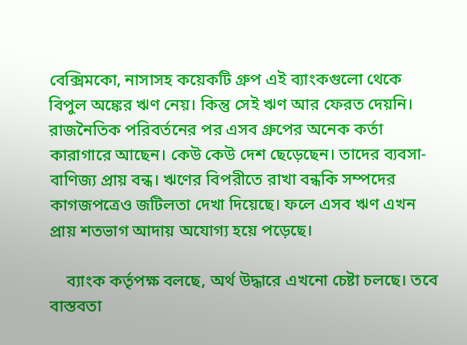বেক্সিমকো, নাসাসহ কয়েকটি গ্রুপ এই ব্যাংকগুলো থেকে বিপুল অঙ্কের ঋণ নেয়। কিন্তু সেই ঋণ আর ফেরত দেয়নি। রাজনৈতিক পরিবর্তনের পর এসব গ্রুপের অনেক কর্তা কারাগারে আছেন। কেউ কেউ দেশ ছেড়েছেন। তাদের ব্যবসা-বাণিজ্য প্রায় বন্ধ। ঋণের বিপরীতে রাখা বন্ধকি সম্পদের কাগজপত্রেও জটিলতা দেখা দিয়েছে। ফলে এসব ঋণ এখন প্রায় শতভাগ আদায় অযোগ্য হয়ে পড়েছে।

    ব্যাংক কর্তৃপক্ষ বলছে, অর্থ উদ্ধারে এখনো চেষ্টা চলছে। তবে বাস্তবতা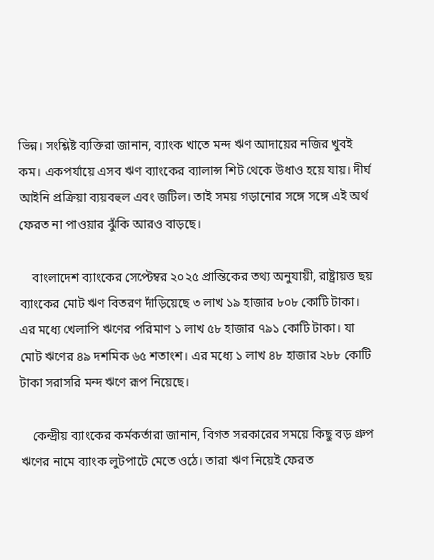ভিন্ন। সংশ্লিষ্ট ব্যক্তিরা জানান, ব্যাংক খাতে মন্দ ঋণ আদায়ের নজির খুবই কম। একপর্যায়ে এসব ঋণ ব্যাংকের ব্যালান্স শিট থেকে উধাও হয়ে যায়। দীর্ঘ আইনি প্রক্রিয়া ব্যয়বহুল এবং জটিল। তাই সময় গড়ানোর সঙ্গে সঙ্গে এই অর্থ ফেরত না পাওয়ার ঝুঁকি আরও বাড়ছে।

    বাংলাদেশ ব্যাংকের সেপ্টেম্বর ২০২৫ প্রান্তিকের তথ্য অনুযায়ী, রাষ্ট্রায়ত্ত ছয় ব্যাংকের মোট ঋণ বিতরণ দাঁড়িয়েছে ৩ লাখ ১৯ হাজার ৮০৮ কোটি টাকা। এর মধ্যে খেলাপি ঋণের পরিমাণ ১ লাখ ৫৮ হাজার ৭৯১ কোটি টাকা। যা মোট ঋণের ৪৯ দশমিক ৬৫ শতাংশ। এর মধ্যে ১ লাখ ৪৮ হাজার ২৮৮ কোটি টাকা সরাসরি মন্দ ঋণে রূপ নিয়েছে।

    কেন্দ্রীয় ব্যাংকের কর্মকর্তারা জানান, বিগত সরকারের সময়ে কিছু বড় গ্রুপ ঋণের নামে ব্যাংক লুটপাটে মেতে ওঠে। তারা ঋণ নিয়েই ফেরত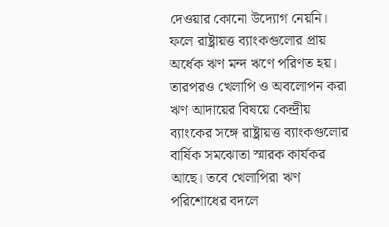দেওয়ার কোনো উদ্যোগ নেয়নি। ফলে রাষ্ট্রায়ত্ত ব্যাংকগুলোর প্রায় অর্ধেক ঋণ মন্দ ঋণে পরিণত হয়। তারপরও খেলাপি ও অবলোপন করা ঋণ আদায়ের বিষয়ে কেন্দ্রীয় ব্যাংকের সঙ্গে রাষ্ট্রায়ত্ত ব্যাংকগুলোর বার্ষিক সমঝোতা স্মারক কার্যকর আছে। তবে খেলাপিরা ঋণ পরিশোধের বদলে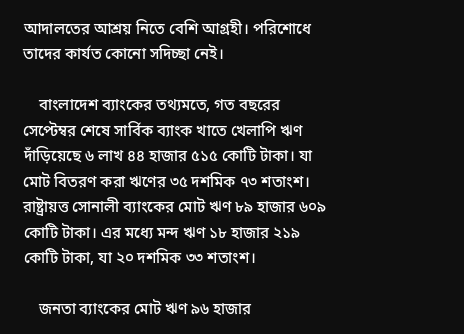আদালতের আশ্রয় নিতে বেশি আগ্রহী। পরিশোধে তাদের কার্যত কোনো সদিচ্ছা নেই।

    বাংলাদেশ ব্যাংকের তথ্যমতে, গত বছরের সেপ্টেম্বর শেষে সার্বিক ব্যাংক খাতে খেলাপি ঋণ দাঁড়িয়েছে ৬ লাখ ৪৪ হাজার ৫১৫ কোটি টাকা। যা মোট বিতরণ করা ঋণের ৩৫ দশমিক ৭৩ শতাংশ। রাষ্ট্রায়ত্ত সোনালী ব্যাংকের মোট ঋণ ৮৯ হাজার ৬০৯ কোটি টাকা। এর মধ্যে মন্দ ঋণ ১৮ হাজার ২১৯ কোটি টাকা, যা ২০ দশমিক ৩৩ শতাংশ।

    জনতা ব্যাংকের মোট ঋণ ৯৬ হাজার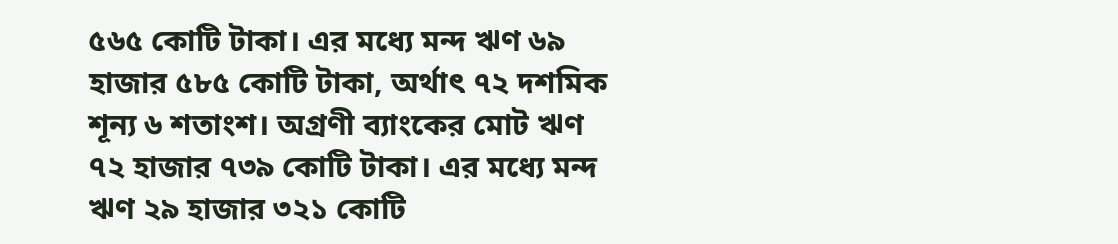৫৬৫ কোটি টাকা। এর মধ্যে মন্দ ঋণ ৬৯ হাজার ৫৮৫ কোটি টাকা, অর্থাৎ ৭২ দশমিক শূন্য ৬ শতাংশ। অগ্রণী ব্যাংকের মোট ঋণ ৭২ হাজার ৭৩৯ কোটি টাকা। এর মধ্যে মন্দ ঋণ ২৯ হাজার ৩২১ কোটি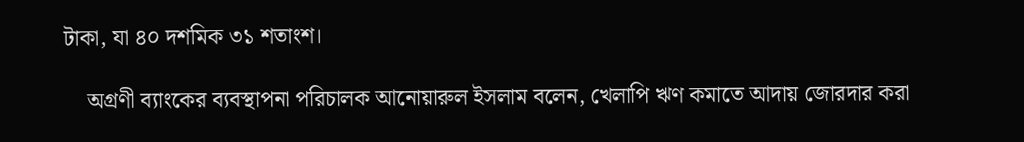টাকা, যা ৪০ দশমিক ৩১ শতাংশ।

    অগ্রণী ব্যাংকের ব্যবস্থাপনা পরিচালক আনোয়ারুল ইসলাম বলেন, খেলাপি ঋণ কমাতে আদায় জোরদার করা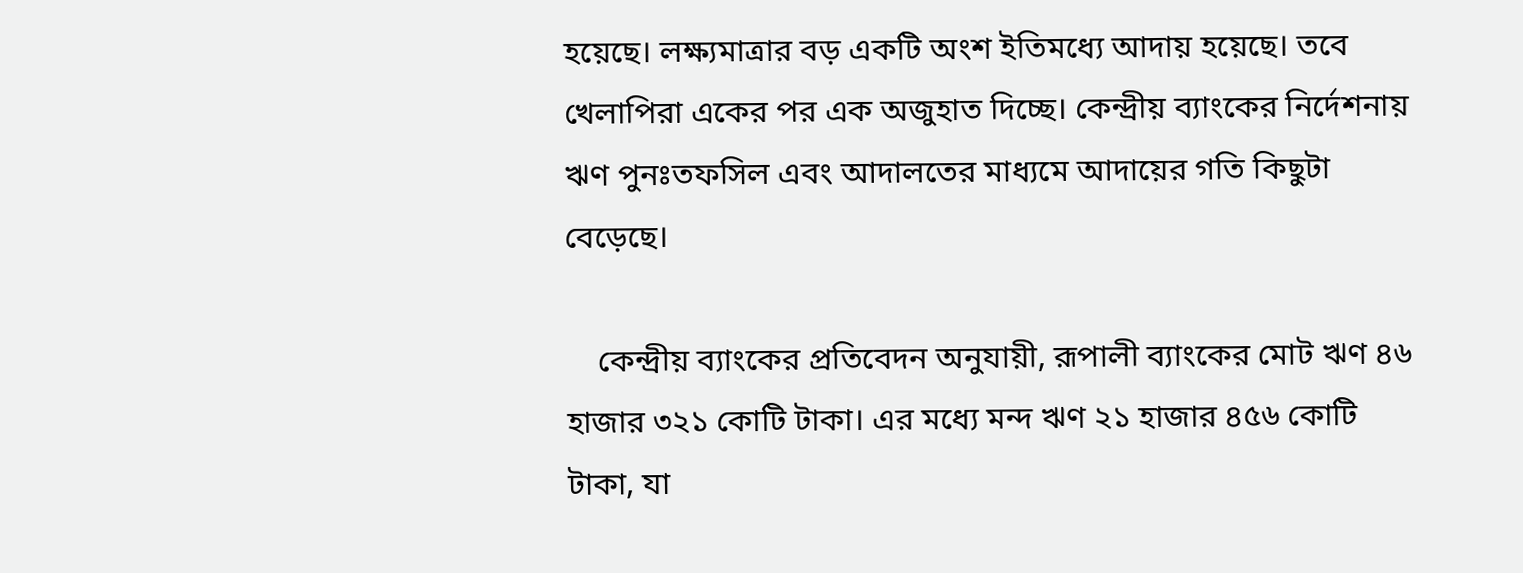হয়েছে। লক্ষ্যমাত্রার বড় একটি অংশ ইতিমধ্যে আদায় হয়েছে। তবে খেলাপিরা একের পর এক অজুহাত দিচ্ছে। কেন্দ্রীয় ব্যাংকের নির্দেশনায় ঋণ পুনঃতফসিল এবং আদালতের মাধ্যমে আদায়ের গতি কিছুটা বেড়েছে।

    কেন্দ্রীয় ব্যাংকের প্রতিবেদন অনুযায়ী, রূপালী ব্যাংকের মোট ঋণ ৪৬ হাজার ৩২১ কোটি টাকা। এর মধ্যে মন্দ ঋণ ২১ হাজার ৪৫৬ কোটি টাকা, যা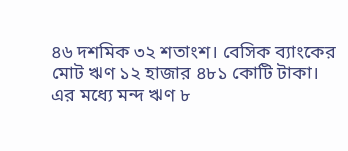৪৬ দশমিক ৩২ শতাংশ। বেসিক ব্যাংকের মোট ঋণ ১২ হাজার ৪৮১ কোটি টাকা। এর মধ্যে মন্দ ঋণ ৮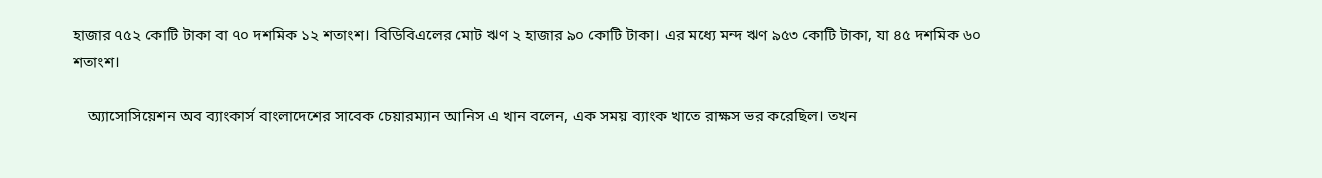হাজার ৭৫২ কোটি টাকা বা ৭০ দশমিক ১২ শতাংশ। বিডিবিএলের মোট ঋণ ২ হাজার ৯০ কোটি টাকা। এর মধ্যে মন্দ ঋণ ৯৫৩ কোটি টাকা, যা ৪৫ দশমিক ৬০ শতাংশ।

    অ্যাসোসিয়েশন অব ব্যাংকার্স বাংলাদেশের সাবেক চেয়ারম্যান আনিস এ খান বলেন, এক সময় ব্যাংক খাতে রাক্ষস ভর করেছিল। তখন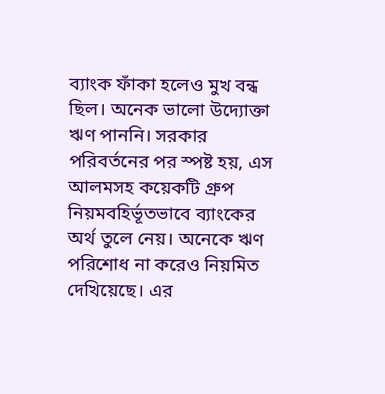ব্যাংক ফাঁকা হলেও মুখ বন্ধ ছিল। অনেক ভালো উদ্যোক্তা ঋণ পাননি। সরকার পরিবর্তনের পর স্পষ্ট হয়, এস আলমসহ কয়েকটি গ্রুপ নিয়মবহির্ভূতভাবে ব্যাংকের অর্থ তুলে নেয়। অনেকে ঋণ পরিশোধ না করেও নিয়মিত দেখিয়েছে। এর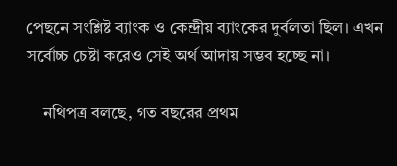পেছনে সংশ্লিষ্ট ব্যাংক ও কেন্দ্রীয় ব্যাংকের দুর্বলতা ছিল। এখন সর্বোচ্চ চেষ্টা করেও সেই অর্থ আদায় সম্ভব হচ্ছে না।

    নথিপত্র বলছে, গত বছরের প্রথম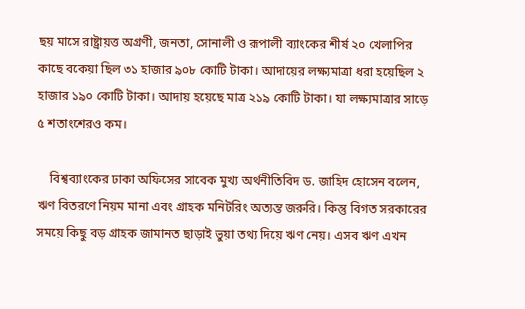ছয় মাসে রাষ্ট্রায়ত্ত অগ্রণী, জনতা, সোনালী ও রূপালী ব্যাংকের শীর্ষ ২০ খেলাপির কাছে বকেয়া ছিল ৩১ হাজার ৯০৮ কোটি টাকা। আদায়ের লক্ষ্যমাত্রা ধরা হয়েছিল ২ হাজার ১৯০ কোটি টাকা। আদায় হয়েছে মাত্র ২১৯ কোটি টাকা। যা লক্ষ্যমাত্রার সাড়ে ৫ শতাংশেরও কম।

    বিশ্বব্যাংকের ঢাকা অফিসের সাবেক মুখ্য অর্থনীতিবিদ ড. জাহিদ হোসেন বলেন, ঋণ বিতরণে নিয়ম মানা এবং গ্রাহক মনিটরিং অত্যন্ত জরুরি। কিন্তু বিগত সরকারের সময়ে কিছু বড় গ্রাহক জামানত ছাড়াই ভুয়া তথ্য দিয়ে ঋণ নেয়। এসব ঋণ এখন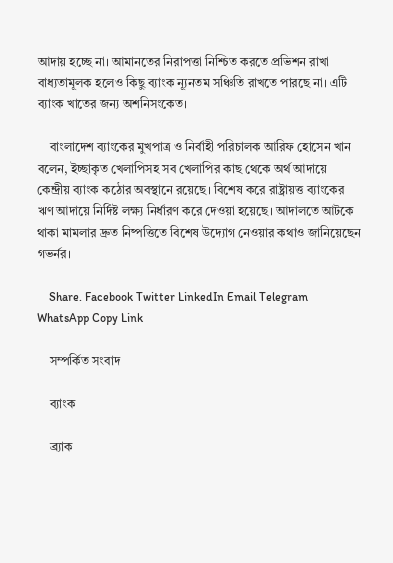আদায় হচ্ছে না। আমানতের নিরাপত্তা নিশ্চিত করতে প্রভিশন রাখা বাধ্যতামূলক হলেও কিছু ব্যাংক ন্যূনতম সঞ্চিতি রাখতে পারছে না। এটি ব্যাংক খাতের জন্য অশনিসংকেত।

    বাংলাদেশ ব্যাংকের মুখপাত্র ও নির্বাহী পরিচালক আরিফ হোসেন খান বলেন, ইচ্ছাকৃত খেলাপিসহ সব খেলাপির কাছ থেকে অর্থ আদায়ে কেন্দ্রীয় ব্যাংক কঠোর অবস্থানে রয়েছে। বিশেষ করে রাষ্ট্রায়ত্ত ব্যাংকের ঋণ আদায়ে নির্দিষ্ট লক্ষ্য নির্ধারণ করে দেওয়া হয়েছে। আদালতে আটকে থাকা মামলার দ্রুত নিষ্পত্তিতে বিশেষ উদ্যোগ নেওয়ার কথাও জানিয়েছেন গভর্নর।

    Share. Facebook Twitter LinkedIn Email Telegram WhatsApp Copy Link

    সম্পর্কিত সংবাদ

    ব্যাংক

    ব্র্যাক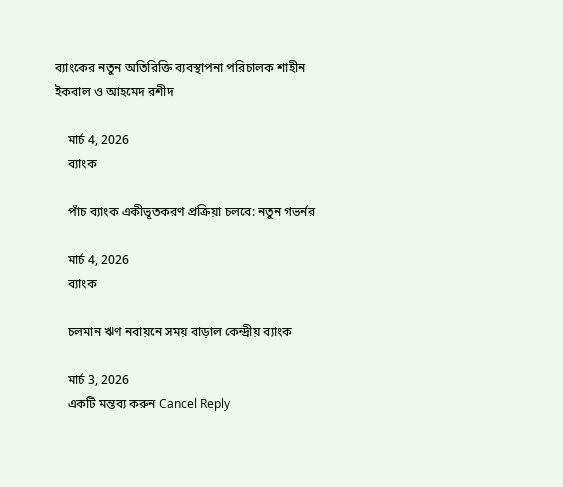ব্যাংকের নতুন অতিরিক্তি ব্যবস্থাপনা পরিচালক শাহীন ইকবাল ও আহমেদ রশীদ

    মার্চ 4, 2026
    ব্যাংক

    পাঁচ ব্যাংক একীভূতকরণ প্রক্রিয়া চলবে: নতুন গভর্নর

    মার্চ 4, 2026
    ব্যাংক

    চলমান ঋণ নবায়নে সময় বাড়াল কেন্দ্রীয় ব্যাংক

    মার্চ 3, 2026
    একটি মন্তব্য করুন Cancel Reply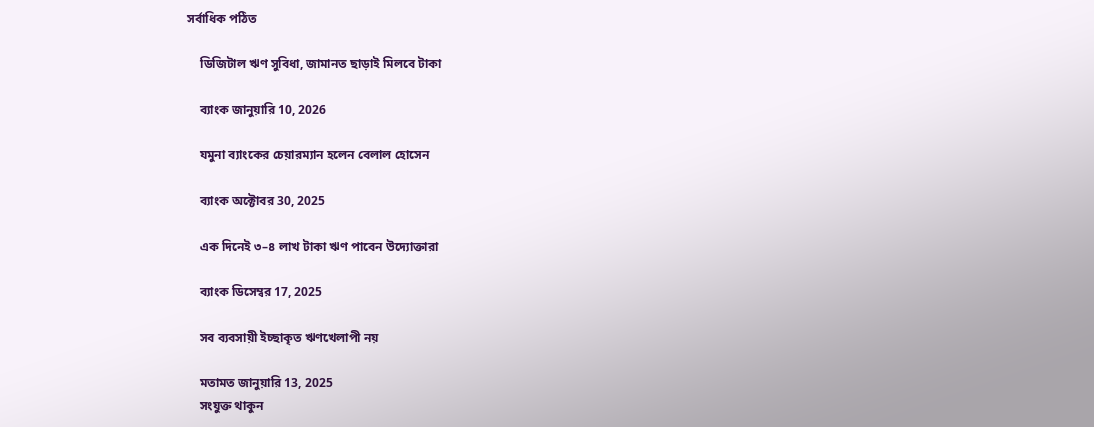সর্বাধিক পঠিত

    ডিজিটাল ঋণ সুবিধা, জামানত ছাড়াই মিলবে টাকা

    ব্যাংক জানুয়ারি 10, 2026

    যমুনা ব্যাংকের চেয়ারম্যান হলেন বেলাল হোসেন

    ব্যাংক অক্টোবর 30, 2025

    এক দিনেই ৩–৪ লাখ টাকা ঋণ পাবেন উদ্যোক্তারা

    ব্যাংক ডিসেম্বর 17, 2025

    সব ব্যবসায়ী ইচ্ছাকৃত ঋণখেলাপী নয়

    মতামত জানুয়ারি 13, 2025
    সংযুক্ত থাকুন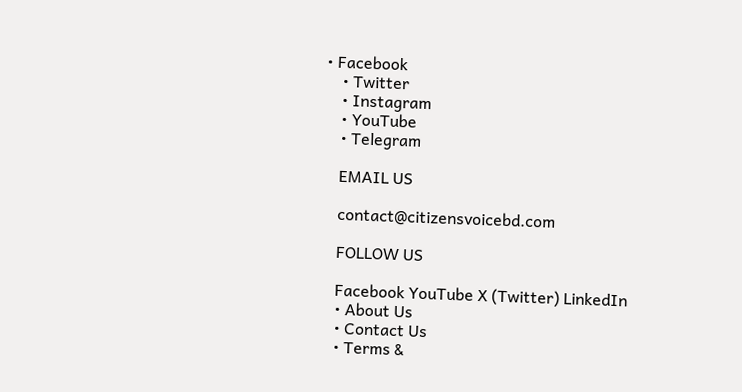• Facebook
    • Twitter
    • Instagram
    • YouTube
    • Telegram

    EMAIL US

    contact@citizensvoicebd.com

    FOLLOW US

    Facebook YouTube X (Twitter) LinkedIn
    • About Us
    • Contact Us
    • Terms &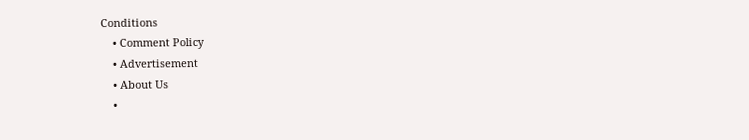Conditions
    • Comment Policy
    • Advertisement
    • About Us
    •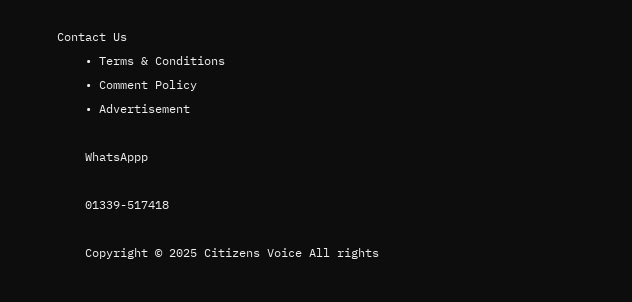Contact Us
    • Terms & Conditions
    • Comment Policy
    • Advertisement

    WhatsAppp

    01339-517418

    Copyright © 2025 Citizens Voice All rights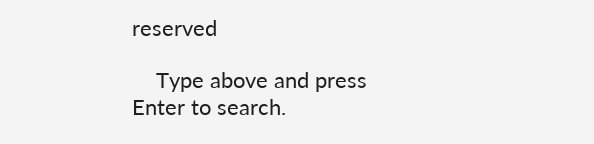reserved

    Type above and press Enter to search.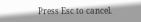Press Esc to cancel.